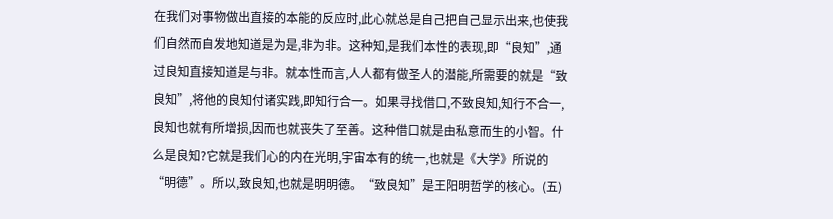在我们对事物做出直接的本能的反应时,此心就总是自己把自己显示出来,也使我们自然而自发地知道是为是,非为非。这种知,是我们本性的表现,即“良知”,通过良知直接知道是与非。就本性而言,人人都有做圣人的潜能,所需要的就是“致良知”,将他的良知付诸实践,即知行合一。如果寻找借口,不致良知,知行不合一,良知也就有所增损,因而也就丧失了至善。这种借口就是由私意而生的小智。什么是良知?它就是我们心的内在光明,宇宙本有的统一,也就是《大学》所说的“明德”。所以,致良知,也就是明明德。“致良知”是王阳明哲学的核心。(五)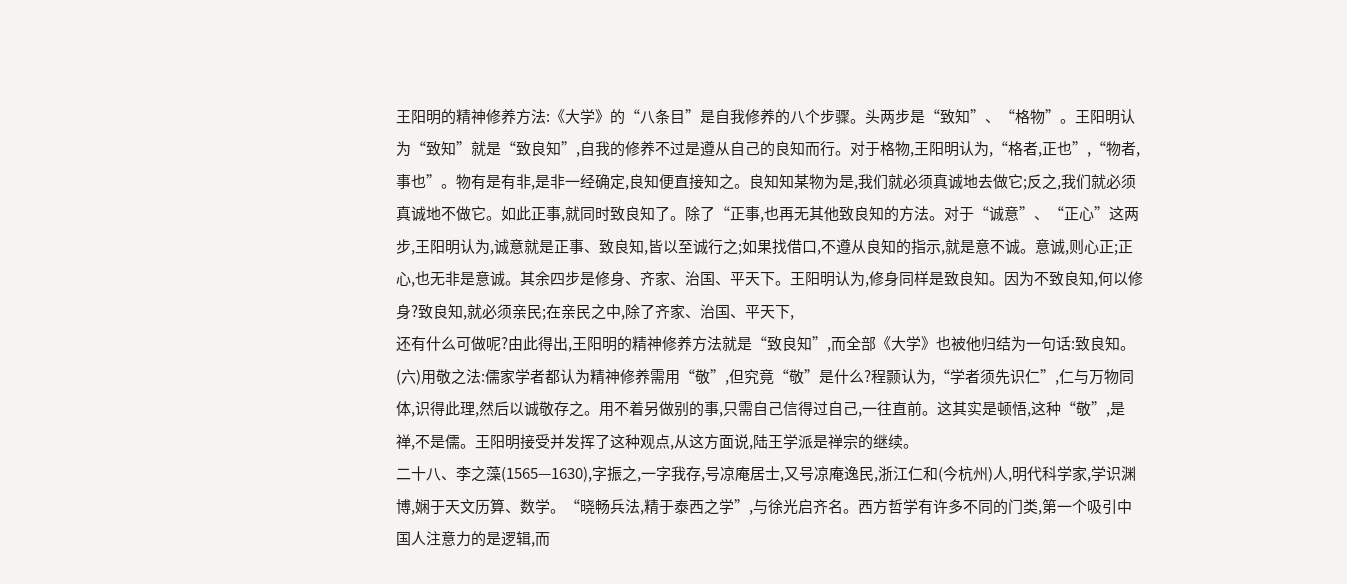王阳明的精神修养方法:《大学》的“八条目”是自我修养的八个步骤。头两步是“致知”、“格物”。王阳明认为“致知”就是“致良知”,自我的修养不过是遵从自己的良知而行。对于格物,王阳明认为,“格者,正也”,“物者,事也”。物有是有非,是非一经确定,良知便直接知之。良知知某物为是,我们就必须真诚地去做它;反之,我们就必须真诚地不做它。如此正事,就同时致良知了。除了“正事,也再无其他致良知的方法。对于“诚意”、“正心”这两步,王阳明认为,诚意就是正事、致良知,皆以至诚行之;如果找借口,不遵从良知的指示,就是意不诚。意诚,则心正;正心,也无非是意诚。其余四步是修身、齐家、治国、平天下。王阳明认为,修身同样是致良知。因为不致良知,何以修身?致良知,就必须亲民;在亲民之中,除了齐家、治国、平天下,
还有什么可做呢?由此得出,王阳明的精神修养方法就是“致良知”,而全部《大学》也被他归结为一句话:致良知。(六)用敬之法:儒家学者都认为精神修养需用“敬”,但究竟“敬”是什么?程颢认为,“学者须先识仁”,仁与万物同体,识得此理,然后以诚敬存之。用不着另做别的事,只需自己信得过自己,一往直前。这其实是顿悟,这种“敬”,是禅,不是儒。王阳明接受并发挥了这种观点,从这方面说,陆王学派是禅宗的继续。
二十八、李之藻(1565—1630),字振之,一字我存,号凉庵居士,又号凉庵逸民,浙江仁和(今杭州)人,明代科学家,学识渊博,娴于天文历算、数学。“晓畅兵法,精于泰西之学”,与徐光启齐名。西方哲学有许多不同的门类,第一个吸引中国人注意力的是逻辑,而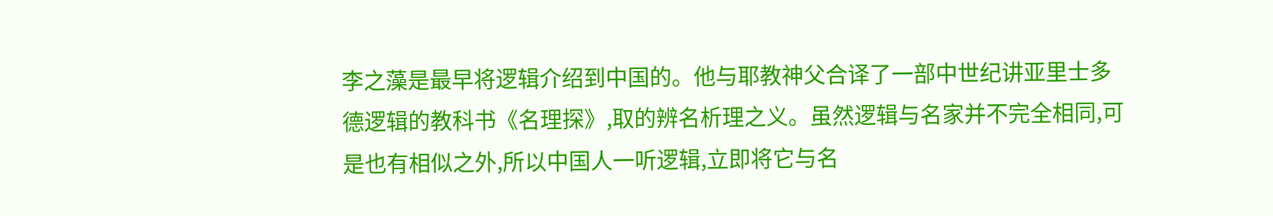李之藻是最早将逻辑介绍到中国的。他与耶教神父合译了一部中世纪讲亚里士多德逻辑的教科书《名理探》,取的辨名析理之义。虽然逻辑与名家并不完全相同,可是也有相似之外,所以中国人一听逻辑,立即将它与名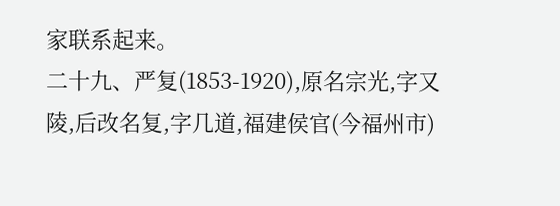家联系起来。
二十九、严复(1853-1920),原名宗光,字又陵,后改名复,字几道,福建侯官(今福州市)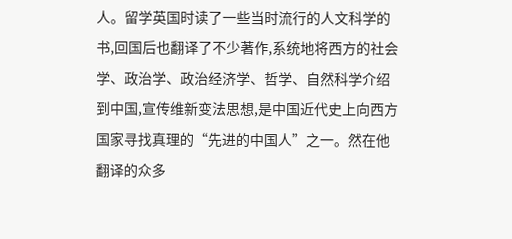人。留学英国时读了一些当时流行的人文科学的书,回国后也翻译了不少著作,系统地将西方的社会学、政治学、政治经济学、哲学、自然科学介绍到中国,宣传维新变法思想,是中国近代史上向西方
国家寻找真理的“先进的中国人”之一。然在他翻译的众多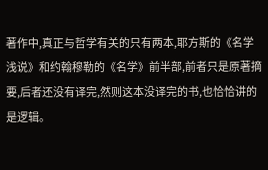著作中,真正与哲学有关的只有两本,耶方斯的《名学浅说》和约翰穆勒的《名学》前半部,前者只是原著摘要,后者还没有译完,然则这本没译完的书,也恰恰讲的是逻辑。